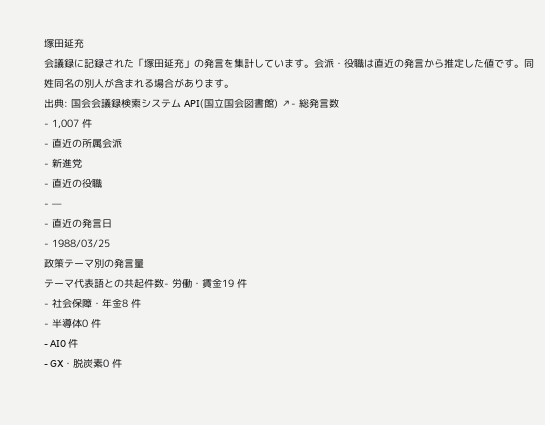塚田延充
会議録に記録された「塚田延充」の発言を集計しています。会派・役職は直近の発言から推定した値です。同姓同名の別人が含まれる場合があります。
出典: 国会会議録検索システム API(国立国会図書館) ↗- 総発言数
- 1,007 件
- 直近の所属会派
- 新進党
- 直近の役職
- —
- 直近の発言日
- 1988/03/25
政策テーマ別の発言量
テーマ代表語との共起件数- 労働・賃金19 件
- 社会保障・年金8 件
- 半導体0 件
- AI0 件
- GX・脱炭素0 件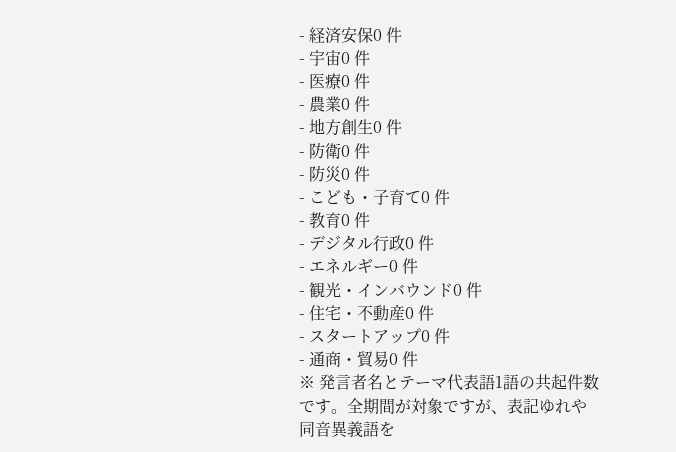- 経済安保0 件
- 宇宙0 件
- 医療0 件
- 農業0 件
- 地方創生0 件
- 防衛0 件
- 防災0 件
- こども・子育て0 件
- 教育0 件
- デジタル行政0 件
- エネルギー0 件
- 観光・インバウンド0 件
- 住宅・不動産0 件
- スタートアップ0 件
- 通商・貿易0 件
※ 発言者名とテーマ代表語1語の共起件数です。全期間が対象ですが、表記ゆれや 同音異義語を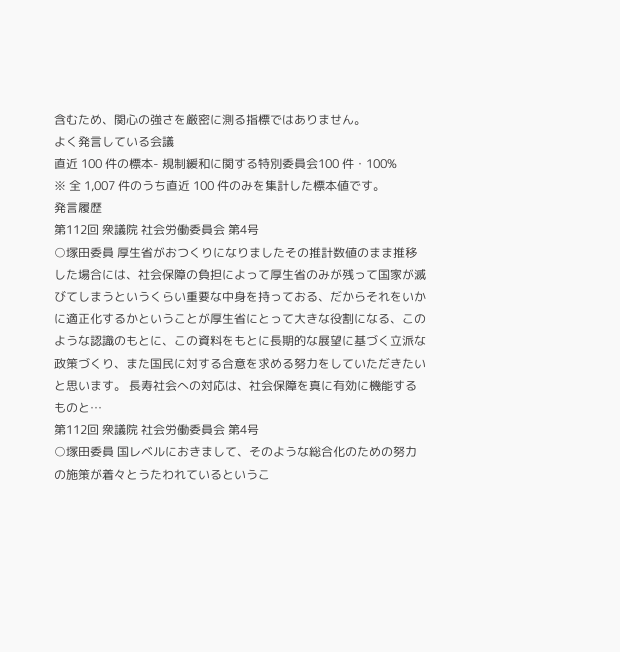含むため、関心の強さを厳密に測る指標ではありません。
よく発言している会議
直近 100 件の標本- 規制緩和に関する特別委員会100 件・100%
※ 全 1,007 件のうち直近 100 件のみを集計した標本値です。
発言履歴
第112回 衆議院 社会労働委員会 第4号
○塚田委員 厚生省がおつくりになりましたその推計数値のまま推移した場合には、社会保障の負担によって厚生省のみが残って国家が滅びてしまうというくらい重要な中身を持っておる、だからそれをいかに適正化するかということが厚生省にとって大きな役割になる、このような認識のもとに、この資料をもとに長期的な展望に基づく立派な政策づくり、また国民に対する合意を求める努力をしていただきたいと思います。 長寿社会への対応は、社会保障を真に有効に機能するものと…
第112回 衆議院 社会労働委員会 第4号
○塚田委員 国レベルにおきまして、そのような総合化のための努力の施策が着々とうたわれているというこ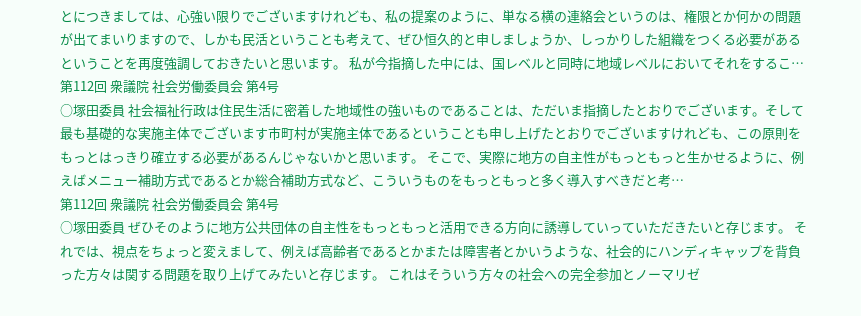とにつきましては、心強い限りでございますけれども、私の提案のように、単なる横の連絡会というのは、権限とか何かの問題が出てまいりますので、しかも民活ということも考えて、ぜひ恒久的と申しましょうか、しっかりした組織をつくる必要があるということを再度強調しておきたいと思います。 私が今指摘した中には、国レベルと同時に地域レベルにおいてそれをするこ…
第112回 衆議院 社会労働委員会 第4号
○塚田委員 社会福祉行政は住民生活に密着した地域性の強いものであることは、ただいま指摘したとおりでございます。そして最も基礎的な実施主体でございます市町村が実施主体であるということも申し上げたとおりでございますけれども、この原則をもっとはっきり確立する必要があるんじゃないかと思います。 そこで、実際に地方の自主性がもっともっと生かせるように、例えばメニュー補助方式であるとか総合補助方式など、こういうものをもっともっと多く導入すべきだと考…
第112回 衆議院 社会労働委員会 第4号
○塚田委員 ぜひそのように地方公共団体の自主性をもっともっと活用できる方向に誘導していっていただきたいと存じます。 それでは、視点をちょっと変えまして、例えば高齢者であるとかまたは障害者とかいうような、社会的にハンディキャップを背負った方々は関する問題を取り上げてみたいと存じます。 これはそういう方々の社会への完全参加とノーマリゼ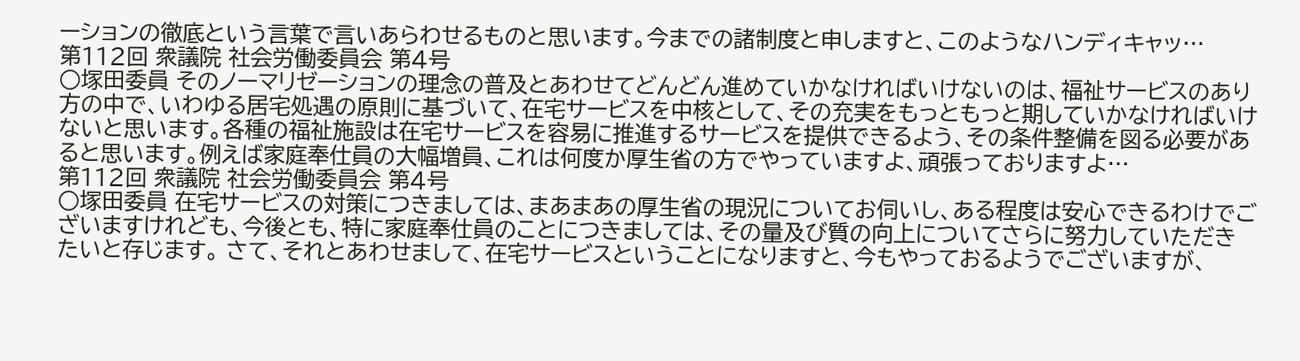ーションの徹底という言葉で言いあらわせるものと思います。今までの諸制度と申しますと、このようなハンディキャッ…
第112回 衆議院 社会労働委員会 第4号
○塚田委員 そのノーマリゼーションの理念の普及とあわせてどんどん進めていかなければいけないのは、福祉サービスのあり方の中で、いわゆる居宅処遇の原則に基づいて、在宅サービスを中核として、その充実をもっともっと期していかなければいけないと思います。各種の福祉施設は在宅サービスを容易に推進するサービスを提供できるよう、その条件整備を図る必要があると思います。例えば家庭奉仕員の大幅増員、これは何度か厚生省の方でやっていますよ、頑張っておりますよ…
第112回 衆議院 社会労働委員会 第4号
○塚田委員 在宅サービスの対策につきましては、まあまあの厚生省の現況についてお伺いし、ある程度は安心できるわけでございますけれども、今後とも、特に家庭奉仕員のことにつきましては、その量及び質の向上についてさらに努力していただきたいと存じます。 さて、それとあわせまして、在宅サービスということになりますと、今もやっておるようでございますが、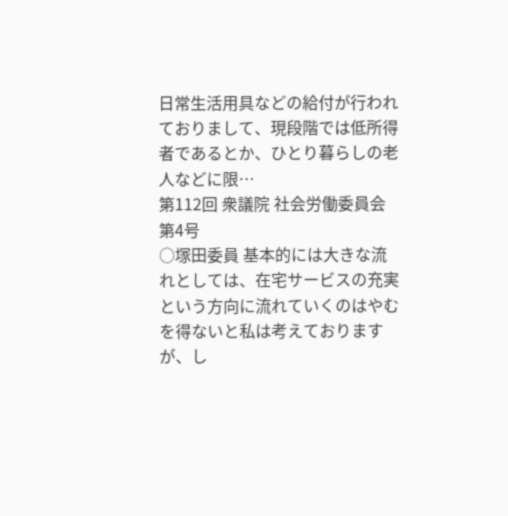日常生活用具などの給付が行われておりまして、現段階では低所得者であるとか、ひとり暮らしの老人などに限…
第112回 衆議院 社会労働委員会 第4号
○塚田委員 基本的には大きな流れとしては、在宅サービスの充実という方向に流れていくのはやむを得ないと私は考えておりますが、し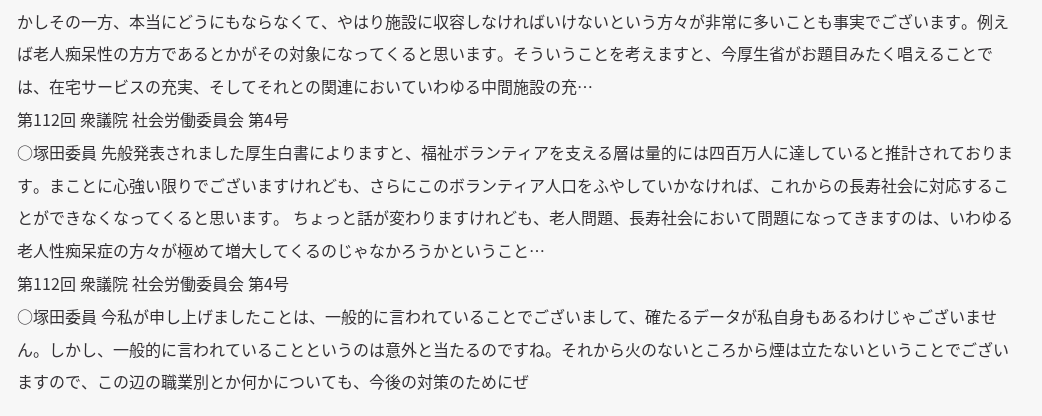かしその一方、本当にどうにもならなくて、やはり施設に収容しなければいけないという方々が非常に多いことも事実でございます。例えば老人痴呆性の方方であるとかがその対象になってくると思います。そういうことを考えますと、今厚生省がお題目みたく唱えることでは、在宅サービスの充実、そしてそれとの関連においていわゆる中間施設の充…
第112回 衆議院 社会労働委員会 第4号
○塚田委員 先般発表されました厚生白書によりますと、福祉ボランティアを支える層は量的には四百万人に達していると推計されております。まことに心強い限りでございますけれども、さらにこのボランティア人口をふやしていかなければ、これからの長寿社会に対応することができなくなってくると思います。 ちょっと話が変わりますけれども、老人問題、長寿社会において問題になってきますのは、いわゆる老人性痴呆症の方々が極めて増大してくるのじゃなかろうかということ…
第112回 衆議院 社会労働委員会 第4号
○塚田委員 今私が申し上げましたことは、一般的に言われていることでございまして、確たるデータが私自身もあるわけじゃございません。しかし、一般的に言われていることというのは意外と当たるのですね。それから火のないところから煙は立たないということでございますので、この辺の職業別とか何かについても、今後の対策のためにぜ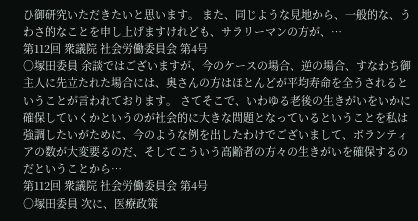ひ御研究いただきたいと思います。 また、同じような見地から、一般的な、うわさ的なことを申し上げますけれども、サラリーマンの方が、…
第112回 衆議院 社会労働委員会 第4号
○塚田委員 余談ではございますが、今のケースの場合、逆の場合、すなわち御主人に先立たれた場合には、奥さんの方はほとんどが平均寿命を全うされるということが言われております。 さてそこで、いわゆる老後の生きがいをいかに確保していくかというのが社会的に大きな問題となっているということを私は強調したいがために、今のような例を出したわけでございまして、ボランティアの数が大変要るのだ、そしてこういう高齢者の方々の生きがいを確保するのだということから…
第112回 衆議院 社会労働委員会 第4号
○塚田委員 次に、医療政策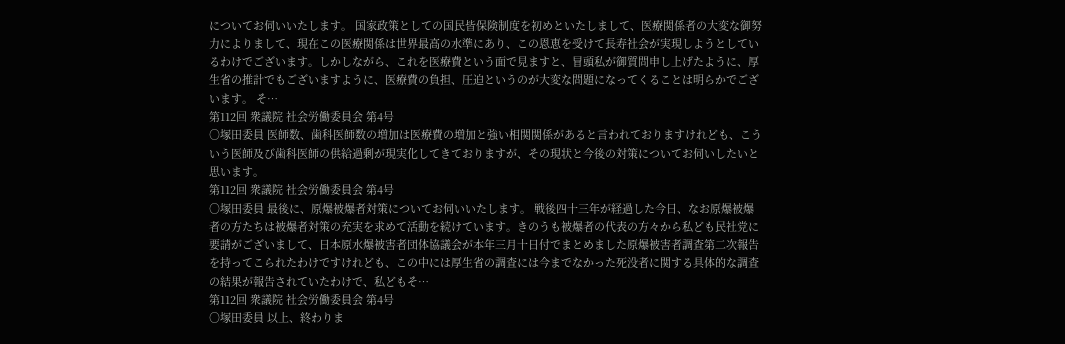についてお伺いいたします。 国家政策としての国民皆保険制度を初めといたしまして、医療関係者の大変な御努力によりまして、現在この医療関係は世界最高の水準にあり、この恩恵を受けて長寿社会が実現しようとしているわけでございます。しかしながら、これを医療費という面で見ますと、冒頭私が御質問申し上げたように、厚生省の推計でもございますように、医療費の負担、圧迫というのが大変な問題になってくることは明らかでございます。 そ…
第112回 衆議院 社会労働委員会 第4号
○塚田委員 医師数、歯科医師数の増加は医療費の増加と強い相関関係があると言われておりますけれども、こういう医師及び歯科医師の供給過剰が現実化してきておりますが、その現状と今後の対策についてお伺いしたいと思います。
第112回 衆議院 社会労働委員会 第4号
○塚田委員 最後に、原爆被爆者対策についてお伺いいたします。 戦後四十三年が経過した今日、なお原爆被爆者の方たちは被爆者対策の充実を求めて活動を続けています。きのうも被爆者の代表の方々から私ども民社党に要請がございまして、日本原水爆被害者団体協議会が本年三月十日付でまとめました原爆被害者調査第二次報告を持ってこられたわけですけれども、この中には厚生省の調査には今までなかった死没者に関する具体的な調査の結果が報告されていたわけで、私どもそ…
第112回 衆議院 社会労働委員会 第4号
○塚田委員 以上、終わりま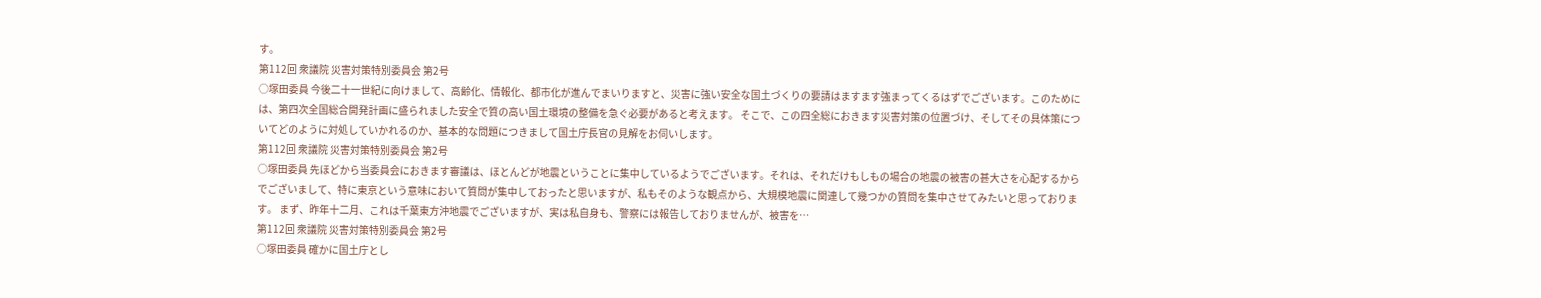す。
第112回 衆議院 災害対策特別委員会 第2号
○塚田委員 今後二十一世紀に向けまして、高齢化、情報化、都市化が進んでまいりますと、災害に強い安全な国土づくりの要請はますます強まってくるはずでございます。このためには、第四次全国総合開発計画に盛られました安全で質の高い国土環境の整備を急ぐ必要があると考えます。 そこで、この四全総におきます災害対策の位置づけ、そしてその具体策についてどのように対処していかれるのか、基本的な問題につきまして国土庁長官の見解をお伺いします。
第112回 衆議院 災害対策特別委員会 第2号
○塚田委員 先ほどから当委員会におきます審議は、ほとんどが地震ということに集中しているようでございます。それは、それだけもしもの場合の地震の被害の甚大さを心配するからでございまして、特に東京という意味において質問が集中しておったと思いますが、私もそのような観点から、大規模地震に関連して幾つかの質問を集中させてみたいと思っております。 まず、昨年十二月、これは千葉東方沖地震でございますが、実は私自身も、警察には報告しておりませんが、被害を…
第112回 衆議院 災害対策特別委員会 第2号
○塚田委員 確かに国土庁とし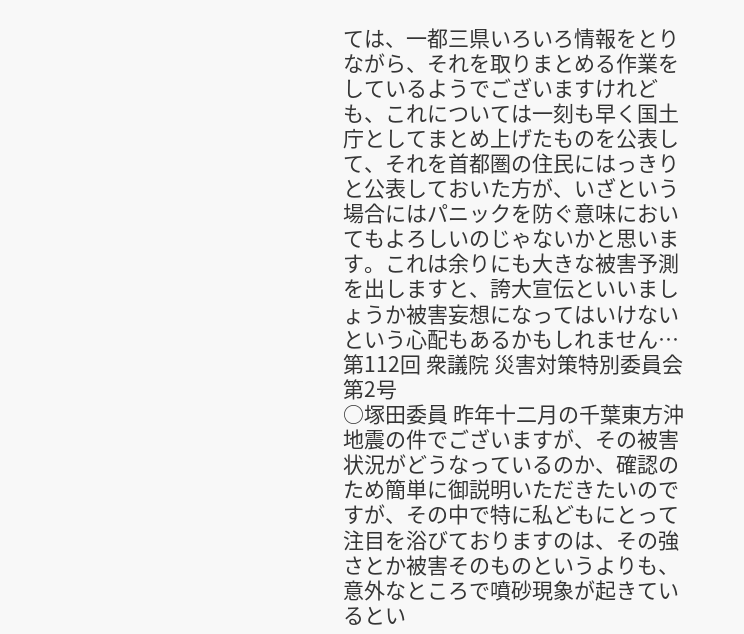ては、一都三県いろいろ情報をとりながら、それを取りまとめる作業をしているようでございますけれども、これについては一刻も早く国土庁としてまとめ上げたものを公表して、それを首都圏の住民にはっきりと公表しておいた方が、いざという場合にはパニックを防ぐ意味においてもよろしいのじゃないかと思います。これは余りにも大きな被害予測を出しますと、誇大宣伝といいましょうか被害妄想になってはいけないという心配もあるかもしれません…
第112回 衆議院 災害対策特別委員会 第2号
○塚田委員 昨年十二月の千葉東方沖地震の件でございますが、その被害状況がどうなっているのか、確認のため簡単に御説明いただきたいのですが、その中で特に私どもにとって注目を浴びておりますのは、その強さとか被害そのものというよりも、意外なところで噴砂現象が起きているとい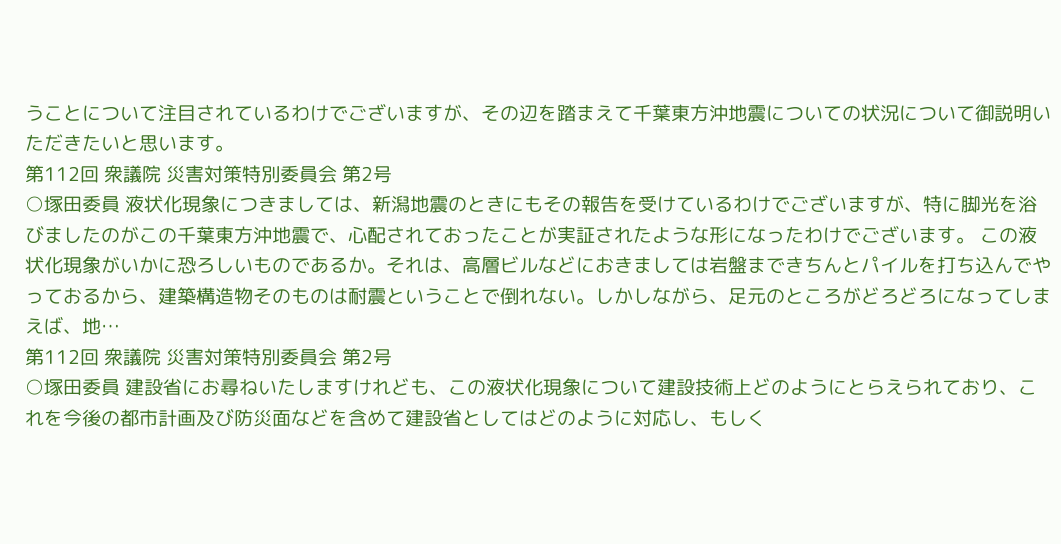うことについて注目されているわけでございますが、その辺を踏まえて千葉東方沖地震についての状況について御説明いただきたいと思います。
第112回 衆議院 災害対策特別委員会 第2号
○塚田委員 液状化現象につきましては、新潟地震のときにもその報告を受けているわけでございますが、特に脚光を浴びましたのがこの千葉東方沖地震で、心配されておったことが実証されたような形になったわけでございます。 この液状化現象がいかに恐ろしいものであるか。それは、高層ビルなどにおきましては岩盤まできちんとパイルを打ち込んでやっておるから、建築構造物そのものは耐震ということで倒れない。しかしながら、足元のところがどろどろになってしまえば、地…
第112回 衆議院 災害対策特別委員会 第2号
○塚田委員 建設省にお尋ねいたしますけれども、この液状化現象について建設技術上どのようにとらえられており、これを今後の都市計画及び防災面などを含めて建設省としてはどのように対応し、もしく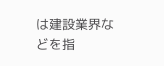は建設業界などを指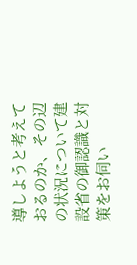導しようと考えておるのか、その辺の状況について建設省の御認識と対策をお伺い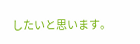したいと思います。